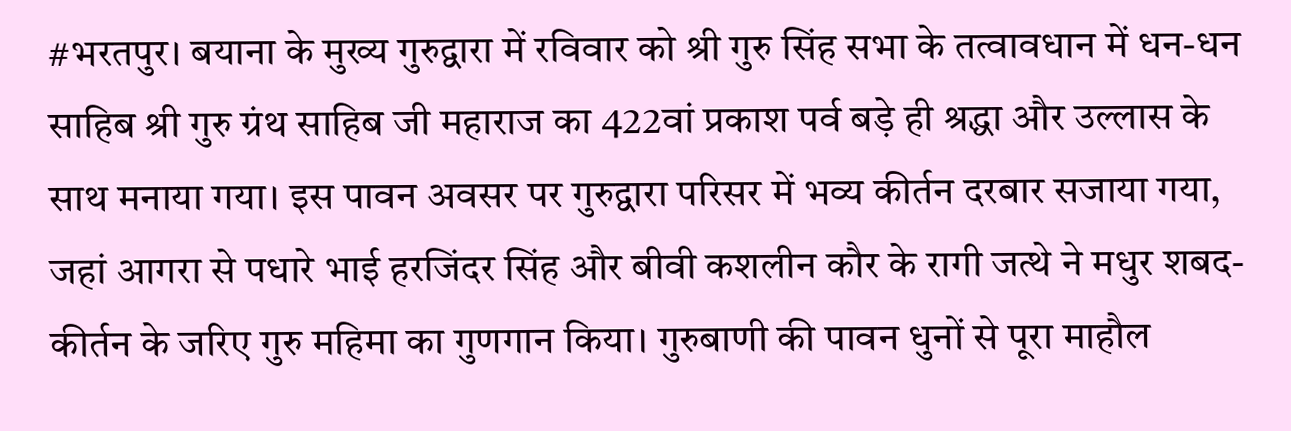#भरतपुर। बयाना के मुख्य गुरुद्वारा में रविवार को श्री गुरु सिंह सभा के तत्वावधान में धन-धन साहिब श्री गुरु ग्रंथ साहिब जी महाराज का 422वां प्रकाश पर्व बड़े ही श्रद्धा और उल्लास के साथ मनाया गया। इस पावन अवसर पर गुरुद्वारा परिसर में भव्य कीर्तन दरबार सजाया गया, जहां आगरा से पधारे भाई हरजिंदर सिंह और बीवी कशलीन कौर के रागी जत्थे ने मधुर शबद-कीर्तन के जरिए गुरु महिमा का गुणगान किया। गुरुबाणी की पावन धुनों से पूरा माहौल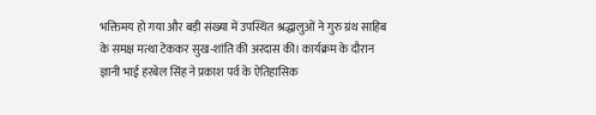भक्तिमय हो गया और बड़ी संख्या में उपस्थित श्रद्धालुओं ने गुरु ग्रंथ साहिब के समक्ष मत्था टेककर सुख-शांति की अरदास की। कार्यक्रम के दौरान ज्ञानी भाई हरबेल सिंह ने प्रकाश पर्व के ऐतिहासिक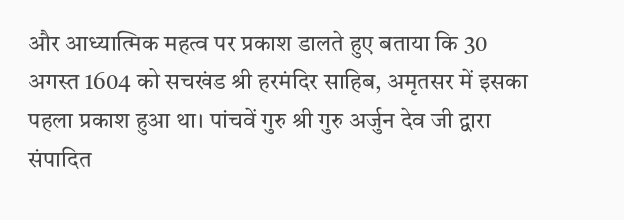और आध्यात्मिक महत्व पर प्रकाश डालते हुए बताया कि 30 अगस्त 1604 को सचखंड श्री हरमंदिर साहिब, अमृतसर में इसका पहला प्रकाश हुआ था। पांचवें गुरु श्री गुरु अर्जुन देव जी द्वारा संपादित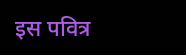इस पवित्र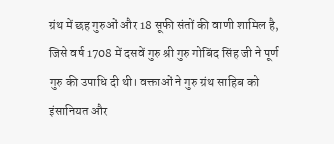ग्रंथ में छह गुरुओं और 18 सूफी संतों की वाणी शामिल है, जिसे वर्ष 1708 में दसवें गुरु श्री गुरु गोबिंद सिंह जी ने पूर्ण गुरु की उपाधि दी थी। वक्ताओं ने गुरु ग्रंथ साहिब को इंसानियत और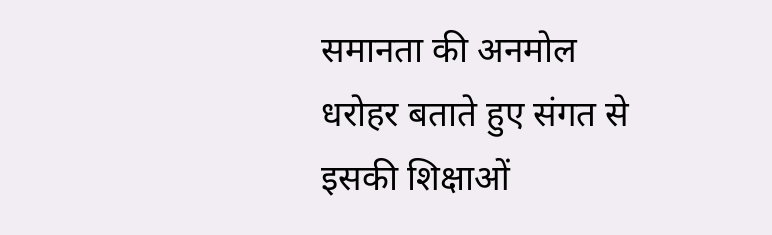समानता की अनमोल धरोहर बताते हुए संगत से इसकी शिक्षाओं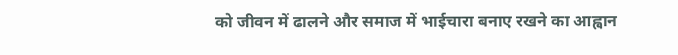को जीवन में ढालने और समाज में भाईचारा बनाए रखने का आह्वान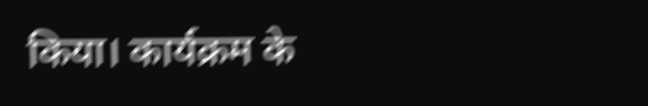किया। कार्यक्रम के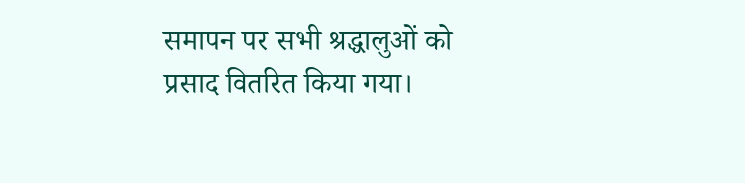समापन पर सभी श्रद्धालुओं को प्रसाद वितरित किया गया।